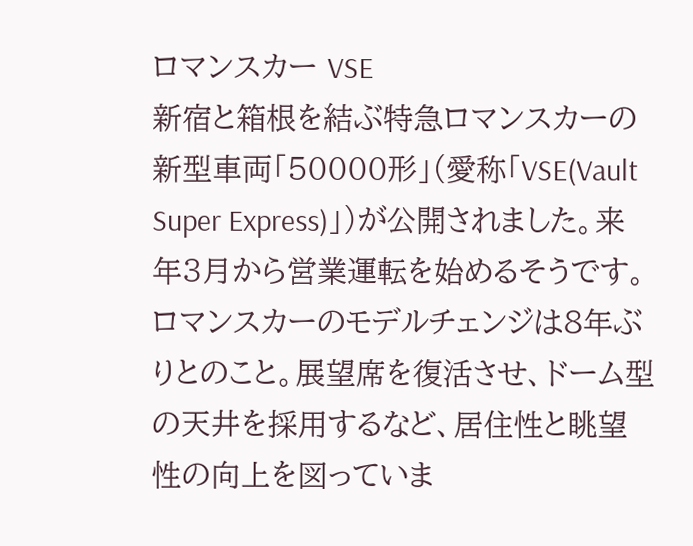ロマンスカー VSE
新宿と箱根を結ぶ特急ロマンスカーの新型車両「50000形」(愛称「VSE(Vault Super Express)」)が公開されました。来年3月から営業運転を始めるそうです。ロマンスカーのモデルチェンジは8年ぶりとのこと。展望席を復活させ、ドーム型の天井を採用するなど、居住性と眺望性の向上を図っていま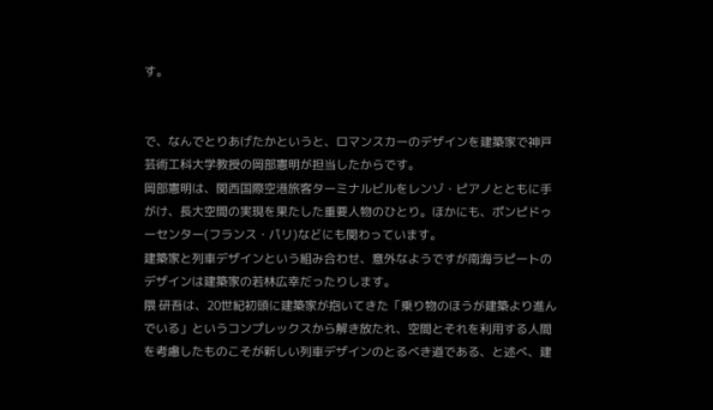す。


で、なんでとりあげたかというと、ロマンスカーのデザインを建築家で神戸芸術工科大学教授の岡部憲明が担当したからです。
岡部憲明は、関西国際空港旅客ターミナルビルをレンゾ・ピアノとともに手がけ、長大空間の実現を果たした重要人物のひとり。ほかにも、ポンピドゥーセンター(フランス・パリ)などにも関わっています。
建築家と列車デザインという組み合わせ、意外なようですが南海ラピートのデザインは建築家の若林広幸だったりします。
隈 研吾は、20世紀初頭に建築家が抱いてきた「乗り物のほうが建築より進んでいる」というコンプレックスから解き放たれ、空間とそれを利用する人間を考慮したものこそが新しい列車デザインのとるべき道である、と述べ、建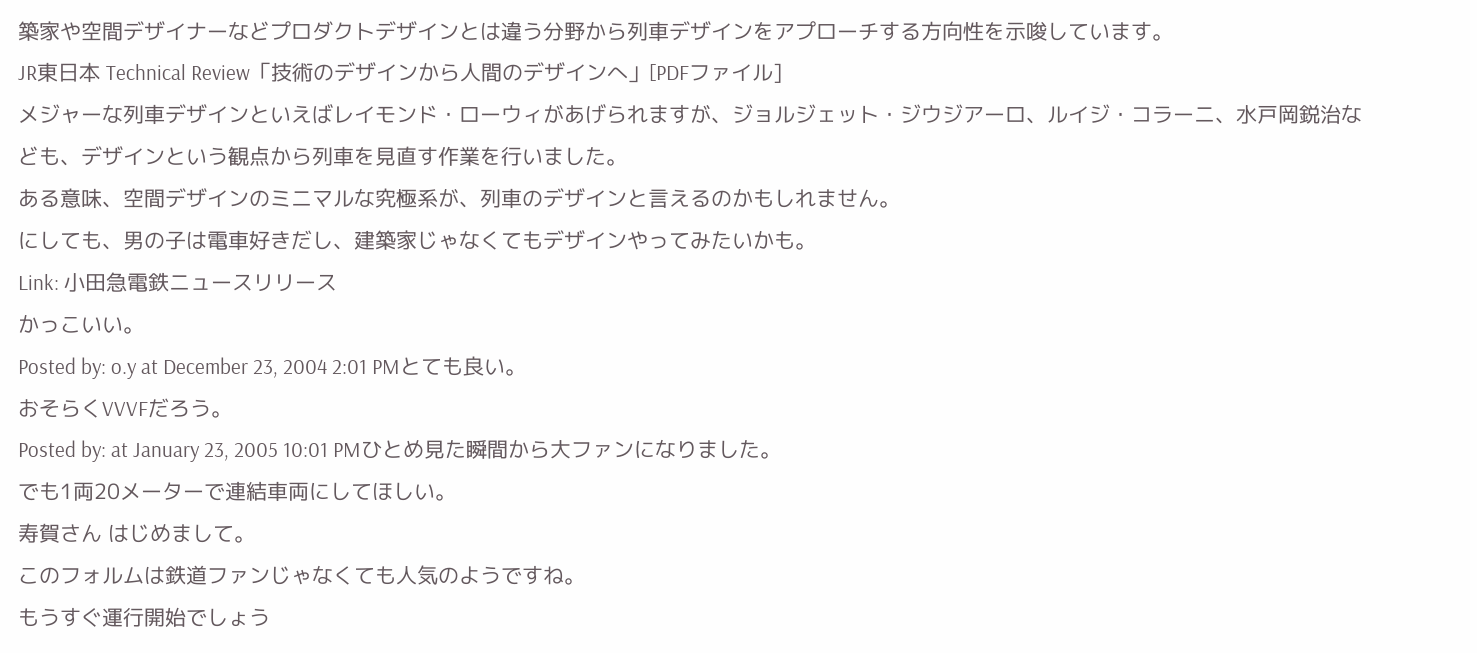築家や空間デザイナーなどプロダクトデザインとは違う分野から列車デザインをアプローチする方向性を示唆しています。
JR東日本 Technical Review「技術のデザインから人間のデザインへ」[PDFファイル]
メジャーな列車デザインといえばレイモンド・ローウィがあげられますが、ジョルジェット・ジウジアーロ、ルイジ・コラーニ、水戸岡鋭治なども、デザインという観点から列車を見直す作業を行いました。
ある意味、空間デザインのミニマルな究極系が、列車のデザインと言えるのかもしれません。
にしても、男の子は電車好きだし、建築家じゃなくてもデザインやってみたいかも。
Link: 小田急電鉄ニュースリリース
かっこいい。
Posted by: o.y at December 23, 2004 2:01 PMとても良い。
おそらくVVVFだろう。
Posted by: at January 23, 2005 10:01 PMひとめ見た瞬間から大ファンになりました。
でも1両20メーターで連結車両にしてほしい。
寿賀さん はじめまして。
このフォルムは鉄道ファンじゃなくても人気のようですね。
もうすぐ運行開始でしょう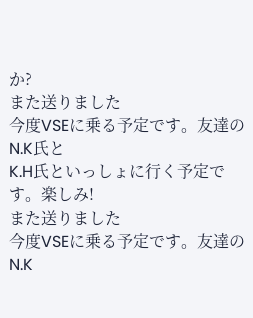か?
また送りました
今度VSEに乗る予定です。友達のN.K氏と
K.H氏といっしょに行く予定です。楽しみ!
また送りました
今度VSEに乗る予定です。友達のN.K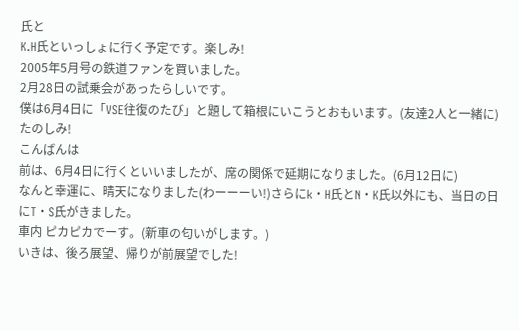氏と
K.H氏といっしょに行く予定です。楽しみ!
2005年5月号の鉄道ファンを買いました。
2月28日の試乗会があったらしいです。
僕は6月4日に「VSE往復のたび」と題して箱根にいこうとおもいます。(友達2人と一緒に)
たのしみ!
こんばんは
前は、6月4日に行くといいましたが、席の関係で延期になりました。(6月12日に)
なんと幸運に、晴天になりました(わーーーい!)さらにk・H氏とN・K氏以外にも、当日の日にT・S氏がきました。
車内 ピカピカでーす。(新車の匂いがします。)
いきは、後ろ展望、帰りが前展望でした!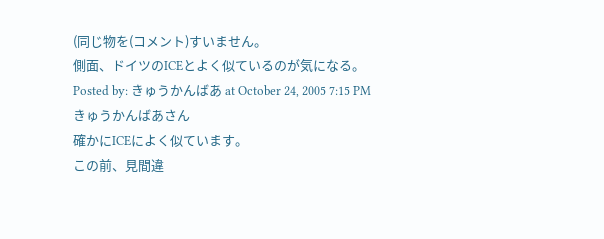(同じ物を(コメント)すいません。
側面、ドイツのICEとよく似ているのが気になる。
Posted by: きゅうかんばあ at October 24, 2005 7:15 PM
きゅうかんばあさん
確かにICEによく似ています。
この前、見間違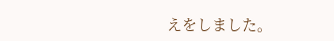えをしました。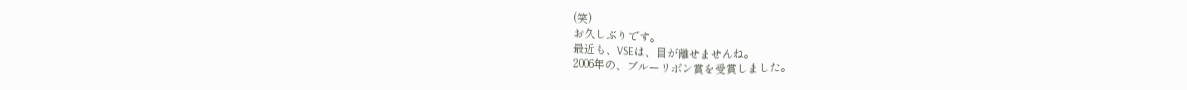(笑)
お久しぶりです。
最近も、VSEは、目が離せませんね。
2006年の、ブルーリボン賞を受賞しました。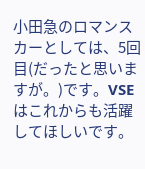小田急のロマンスカーとしては、5回目(だったと思いますが。)です。VSEはこれからも活躍してほしいです。